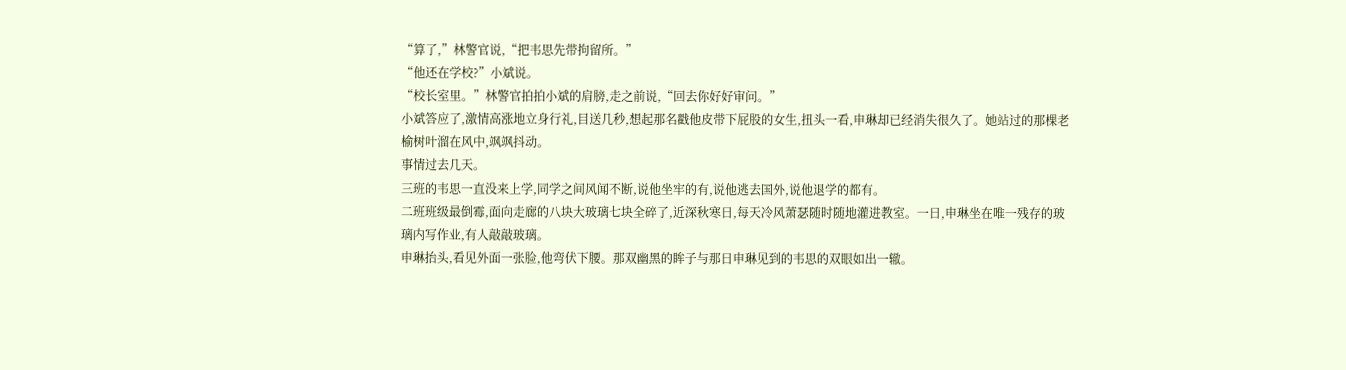“算了,”林警官说,“把韦思先带拘留所。”
“他还在学校?”小斌说。
“校长室里。”林警官拍拍小斌的肩膀,走之前说,“回去你好好审问。”
小斌答应了,激情高涨地立身行礼,目送几秒,想起那名戳他皮带下屁股的女生,扭头一看,申琳却已经消失很久了。她站过的那棵老榆树叶溜在风中,飒飒抖动。
事情过去几天。
三班的韦思一直没来上学,同学之间风闻不断,说他坐牢的有,说他逃去国外,说他退学的都有。
二班班级最倒霉,面向走廊的八块大玻璃七块全碎了,近深秋寒日,每天冷风萧瑟随时随地灌进教室。一日,申琳坐在唯一残存的玻璃内写作业,有人敲敲玻璃。
申琳抬头,看见外面一张脸,他弯伏下腰。那双幽黑的眸子与那日申琳见到的韦思的双眼如出一辙。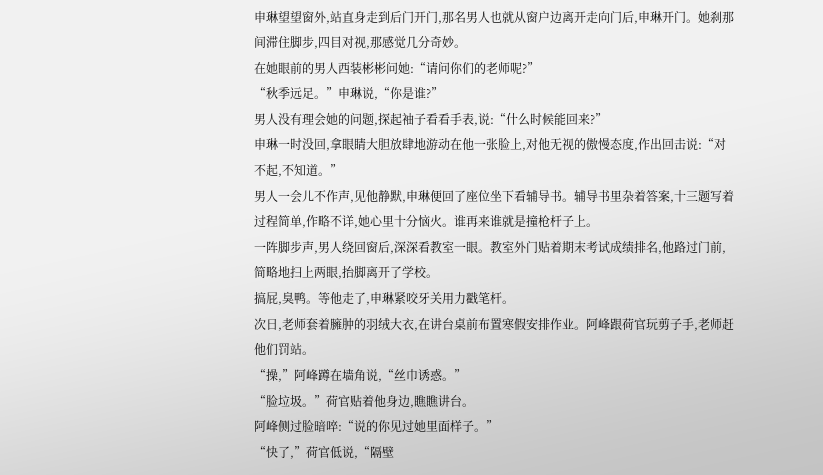申琳望望窗外,站直身走到后门开门,那名男人也就从窗户边离开走向门后,申琳开门。她刹那间滞住脚步,四目对视,那感觉几分奇妙。
在她眼前的男人西装彬彬问她:“请问你们的老师呢?”
“秋季远足。”申琳说,“你是谁?”
男人没有理会她的问题,探起袖子看看手表,说:“什么时候能回来?”
申琳一时没回,拿眼睛大胆放肆地游动在他一张脸上,对他无视的傲慢态度,作出回击说:“对不起,不知道。”
男人一会儿不作声,见他静默,申琳便回了座位坐下看辅导书。辅导书里杂着答案,十三题写着过程简单,作略不详,她心里十分恼火。谁再来谁就是撞枪杆子上。
一阵脚步声,男人绕回窗后,深深看教室一眼。教室外门贴着期末考试成绩排名,他路过门前,简略地扫上两眼,抬脚离开了学校。
搞屁,臭鸭。等他走了,申琳紧咬牙关用力戳笔杆。
次日,老师套着臃肿的羽绒大衣,在讲台桌前布置寒假安排作业。阿峰跟荷官玩剪子手,老师赶他们罚站。
“操,”阿峰蹲在墙角说,“丝巾诱惑。”
“脸垃圾。”荷官贴着他身边,瞧瞧讲台。
阿峰侧过脸暗啐:“说的你见过她里面样子。”
“快了,”荷官低说,“隔壁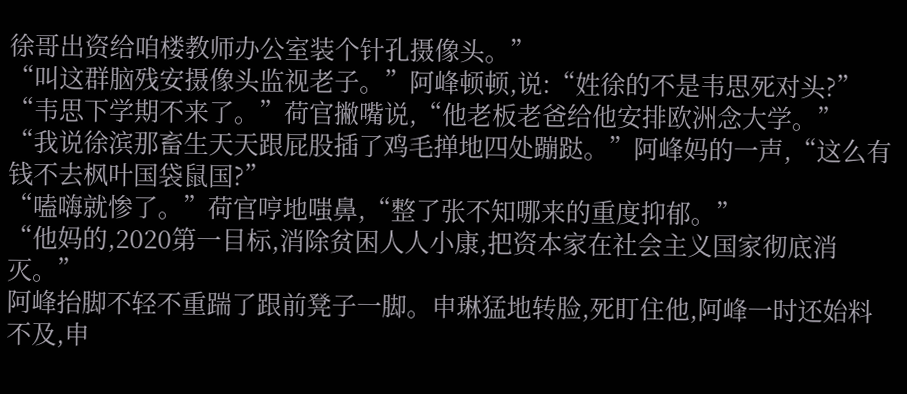徐哥出资给咱楼教师办公室装个针孔摄像头。”
“叫这群脑残安摄像头监视老子。”阿峰顿顿,说:“姓徐的不是韦思死对头?”
“韦思下学期不来了。”荷官撇嘴说,“他老板老爸给他安排欧洲念大学。”
“我说徐滨那畜生天天跟屁股插了鸡毛掸地四处蹦跶。”阿峰妈的一声,“这么有钱不去枫叶国袋鼠国?”
“嗑嗨就惨了。”荷官哼地嗤鼻,“整了张不知哪来的重度抑郁。”
“他妈的,2020第一目标,消除贫困人人小康,把资本家在社会主义国家彻底消灭。”
阿峰抬脚不轻不重踹了跟前凳子一脚。申琳猛地转脸,死盯住他,阿峰一时还始料不及,申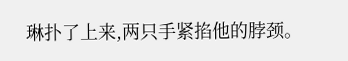琳扑了上来,两只手紧掐他的脖颈。